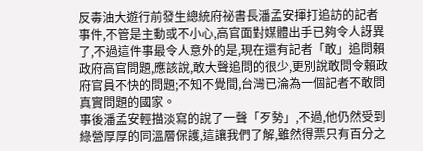反毒油大遊行前發生總統府祕書長潘孟安揮打追訪的記者事件,不管是主動或不小心,高官面對媒體出手已夠令人訝異了,不過這件事最令人意外的是,現在還有記者「敢」追問賴政府高官問題,應該說,敢大聲追問的很少,更別說敢問令賴政府官員不快的問題;不知不覺間,台灣已淪為一個記者不敢問真實問題的國家。
事後潘孟安輕描淡寫的說了一聲「歹勢」,不過,他仍然受到綠營厚厚的同溫層保護,這讓我們了解,雖然得票只有百分之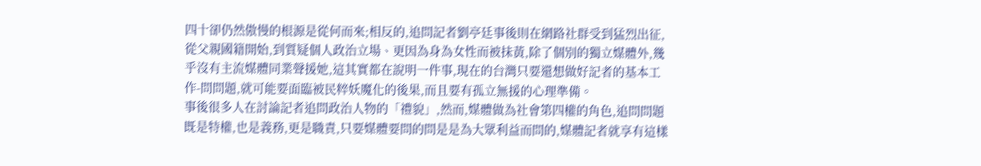四十卻仍然傲慢的根源是從何而來;相反的,追問記者劉亭廷事後則在網路社群受到猛烈出征,從父親國籍開始,到質疑個人政治立場、更因為身為女性而被抺黃,除了個別的獨立媒體外,幾乎沒有主流媒體同業聲援她,這其實都在說明一件事,現在的台灣只要還想做好記者的基本工作-問問題,就可能要面臨被民粹妖魔化的後果,而且要有孤立無援的心理準備。
事後很多人在討論記者追問政治人物的「禮貌」,然而,媒體做為社會第四權的角色,追問問題既是特權,也是義務,更是職責,只要媒體要問的問是是為大眾利益而問的,媒體記者就享有這樣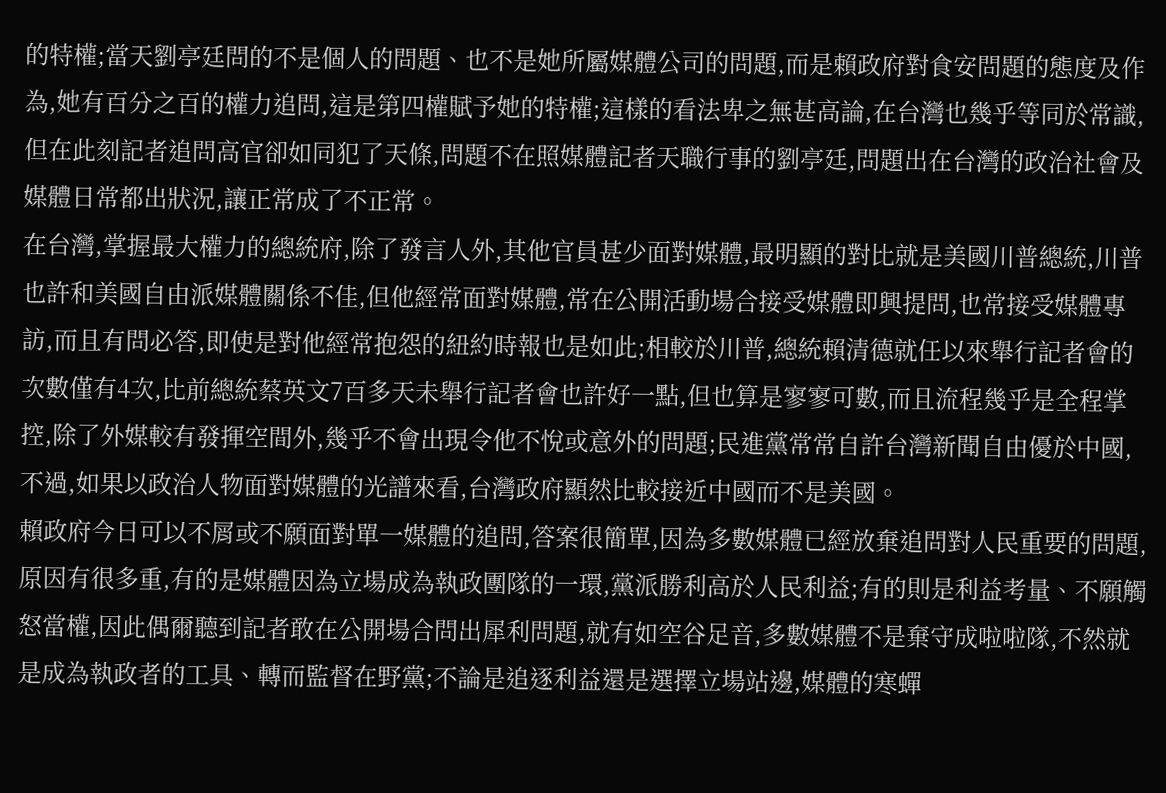的特權;當天劉亭廷問的不是個人的問題、也不是她所屬媒體公司的問題,而是賴政府對食安問題的態度及作為,她有百分之百的權力追問,這是第四權賦予她的特權;這樣的看法卑之無甚高論,在台灣也幾乎等同於常識,但在此刻記者追問高官卻如同犯了天條,問題不在照媒體記者天職行事的劉亭廷,問題出在台灣的政治社會及媒體日常都出狀況,讓正常成了不正常。
在台灣,掌握最大權力的總統府,除了發言人外,其他官員甚少面對媒體,最明顯的對比就是美國川普總統,川普也許和美國自由派媒體關係不佳,但他經常面對媒體,常在公開活動場合接受媒體即興提問,也常接受媒體專訪,而且有問必答,即使是對他經常抱怨的紐約時報也是如此;相較於川普,總統賴清德就任以來舉行記者會的次數僅有4次,比前總統蔡英文7百多天未舉行記者會也許好一點,但也算是寥寥可數,而且流程幾乎是全程掌控,除了外媒較有發揮空間外,幾乎不會出現令他不悅或意外的問題;民進黨常常自許台灣新聞自由優於中國,不過,如果以政治人物面對媒體的光譜來看,台灣政府顯然比較接近中國而不是美國。
賴政府今日可以不屑或不願面對單一媒體的追問,答案很簡單,因為多數媒體已經放棄追問對人民重要的問題,原因有很多重,有的是媒體因為立場成為執政團隊的一環,黨派勝利高於人民利益;有的則是利益考量、不願觸怒當權,因此偶爾聽到記者敢在公開場合問出犀利問題,就有如空谷足音,多數媒體不是棄守成啦啦隊,不然就是成為執政者的工具、轉而監督在野黨;不論是追逐利益還是選擇立場站邊,媒體的寒蟬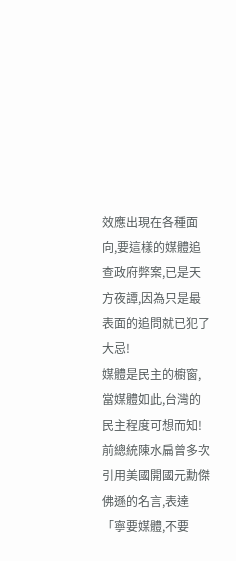效應出現在各種面向,要這樣的媒體追查政府弊案,已是天方夜譚,因為只是最表面的追問就已犯了大忌!
媒體是民主的櫥窗,當媒體如此,台灣的民主程度可想而知!前總統陳水扁曾多次引用美國開國元勳傑佛遜的名言,表達「寧要媒體,不要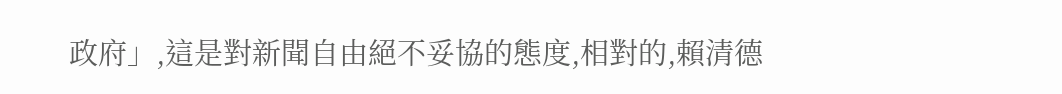政府」,這是對新聞自由絕不妥協的態度,相對的,賴清德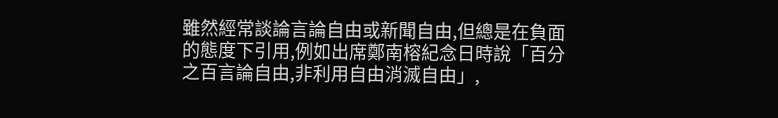雖然經常談論言論自由或新聞自由,但總是在負面的態度下引用,例如出席鄭南榕紀念日時說「百分之百言論自由,非利用自由消滅自由」,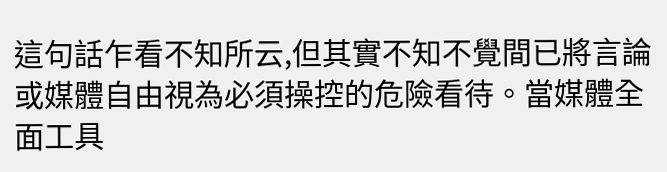這句話乍看不知所云,但其實不知不覺間已將言論或媒體自由視為必須操控的危險看待。當媒體全面工具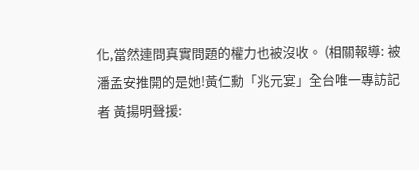化,當然連問真實問題的權力也被沒收。 (相關報導: 被潘孟安推開的是她!黃仁勳「兆元宴」全台唯一專訪記者 黃揚明聲援: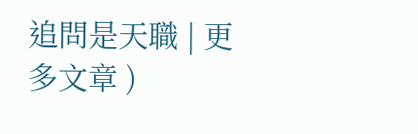追問是天職 | 更多文章 )